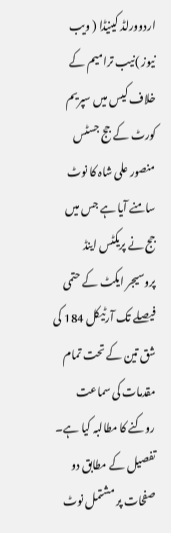اردوورلڈ کینیڈا ( ویب نیوز )نیب ترامیم کے خلاف کیس میں سپریم کورٹ کے جج جسٹس منصور علی شاہ کا نوٹ سامنے آیا ہے جس میں جج نے پریکٹس اینڈ پروسیجر ایکٹ کے حتمی فیصلے تک آرٹیکل 184 کی شق تین کے تحت تمام مقدمات کی سماعت روکنے کا مطالبہ کیا ہے۔
تفصیل کے مطابق دو صفحات پر مشتمل نوٹ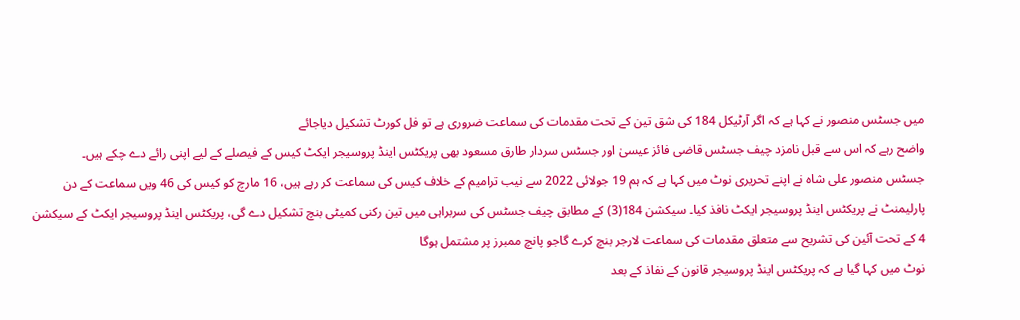میں جسٹس منصور نے کہا ہے کہ اگر آرٹیکل 184 کی شق تین کے تحت مقدمات کی سماعت ضروری ہے تو فل کورٹ تشکیل دیاجائے
واضح رہے کہ اس سے قبل نامزد چیف جسٹس قاضی فائز عیسیٰ اور جسٹس سردار طارق مسعود بھی پریکٹس اینڈ پروسیجر ایکٹ کیس کے فیصلے کے لیے اپنی رائے دے چکے ہیں۔
جسٹس منصور علی شاہ نے اپنے تحریری نوٹ میں کہا ہے کہ ہم 19 جولائی 2022 سے نیب ترامیم کے خلاف کیس کی سماعت کر رہے ہیں، 16 مارچ کو کیس کی 46 ویں سماعت کے دن پارلیمنٹ نے پریکٹس اینڈ پروسیجر ایکٹ نافذ کیا۔ سیکشن 184(3) کے مطابق چیف جسٹس کی سربراہی میں تین رکنی کمیٹی بنچ تشکیل دے گی، پریکٹس اینڈ پروسیجر ایکٹ کے سیکشن 4 کے تحت آئین کی تشریح سے متعلق مقدمات کی سماعت لارجر بنچ کرے گاجو پانچ ممبرز پر مشتمل ہوگا
نوٹ میں کہا گیا ہے کہ پریکٹس اینڈ پروسیجر قانون کے نفاذ کے بعد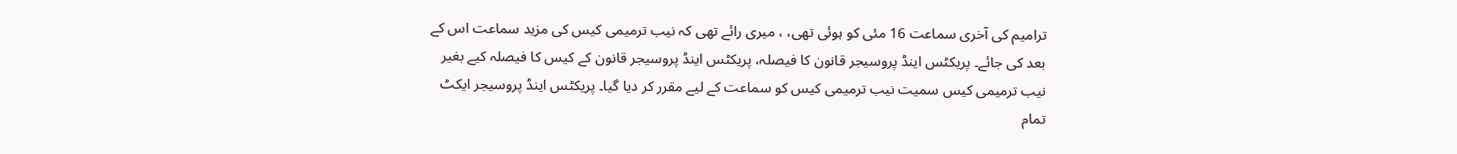ترامیم کی آخری سماعت 16 مئی کو ہوئی تھی، ، میری رائے تھی کہ نیب ترمیمی کیس کی مزید سماعت اس کے بعد کی جائے۔ پریکٹس اینڈ پروسیجر قانون کا فیصلہ، پریکٹس اینڈ پروسیجر قانون کے کیس کا فیصلہ کیے بغیر نیب ترمیمی کیس سمیت نیب ترمیمی کیس کو سماعت کے لیے مقرر کر دیا گیا۔ پریکٹس اینڈ پروسیجر ایکٹ تمام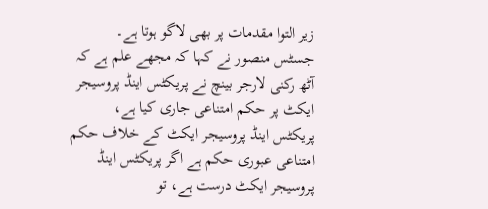زیر التوا مقدمات پر بھی لاگو ہوتا ہے۔
جسٹس منصور نے کہا کہ مجھے علم ہے کہ آٹھ رکنی لارجر بینچ نے پریکٹس اینڈ پروسیجر ایکٹ پر حکم امتناعی جاری کیا ہے، پریکٹس اینڈ پروسیجر ایکٹ کے خلاف حکم امتناعی عبوری حکم ہے اگر پریکٹس اینڈ پروسیجر ایکٹ درست ہے، تو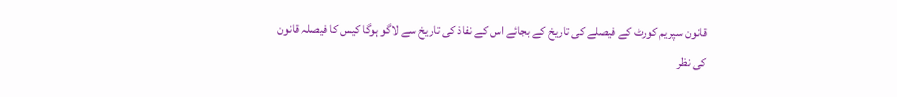قانون سپریم کورٹ کے فیصلے کی تاریخ کے بجائے اس کے نفاذ کی تاریخ سے لاگو ہوگا کیس کا فیصلہ قانون کی نظر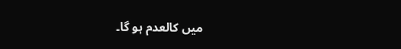میں کالعدم ہو گا۔